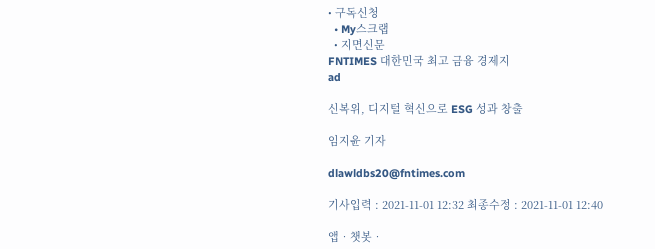• 구독신청
  • My스크랩
  • 지면신문
FNTIMES 대한민국 최고 금융 경제지
ad

신복위, 디지털 혁신으로 ESG 성과 창출

임지윤 기자

dlawldbs20@fntimes.com

기사입력 : 2021-11-01 12:32 최종수정 : 2021-11-01 12:40

앱‧챗봇‧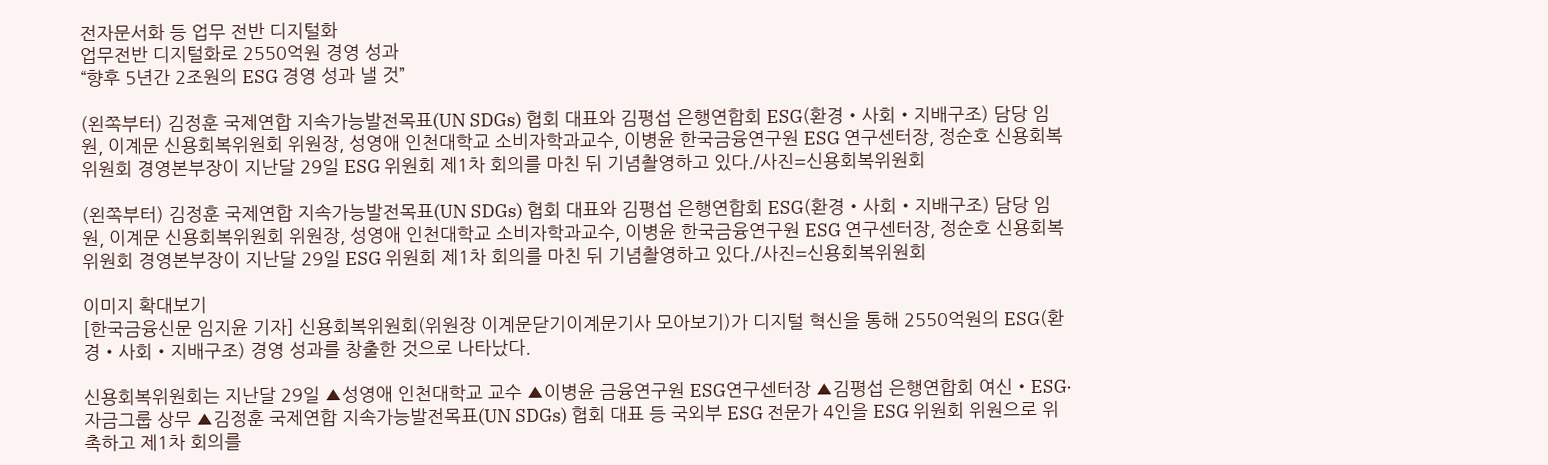전자문서화 등 업무 전반 디지털화
업무전반 디지털화로 2550억원 경영 성과
“향후 5년간 2조원의 ESG 경영 성과 낼 것”

(왼쪽부터) 김정훈 국제연합 지속가능발전목표(UN SDGs) 협회 대표와 김평섭 은행연합회 ESG(환경‧사회‧지배구조) 담당 임원, 이계문 신용회복위원회 위원장, 성영애 인천대학교 소비자학과교수, 이병윤 한국금융연구원 ESG 연구센터장, 정순호 신용회복위원회 경영본부장이 지난달 29일 ESG 위원회 제1차 회의를 마친 뒤 기념촬영하고 있다./사진=신용회복위원회

(왼쪽부터) 김정훈 국제연합 지속가능발전목표(UN SDGs) 협회 대표와 김평섭 은행연합회 ESG(환경‧사회‧지배구조) 담당 임원, 이계문 신용회복위원회 위원장, 성영애 인천대학교 소비자학과교수, 이병윤 한국금융연구원 ESG 연구센터장, 정순호 신용회복위원회 경영본부장이 지난달 29일 ESG 위원회 제1차 회의를 마친 뒤 기념촬영하고 있다./사진=신용회복위원회

이미지 확대보기
[한국금융신문 임지윤 기자] 신용회복위원회(위원장 이계문닫기이계문기사 모아보기)가 디지털 혁신을 통해 2550억원의 ESG(환경‧사회‧지배구조) 경영 성과를 창출한 것으로 나타났다.

신용회복위원회는 지난달 29일 ▲성영애 인천대학교 교수 ▲이병윤 금융연구원 ESG연구센터장 ▲김평섭 은행연합회 여신‧ESG‧자금그룹 상무 ▲김정훈 국제연합 지속가능발전목표(UN SDGs) 협회 대표 등 국외부 ESG 전문가 4인을 ESG 위원회 위원으로 위촉하고 제1차 회의를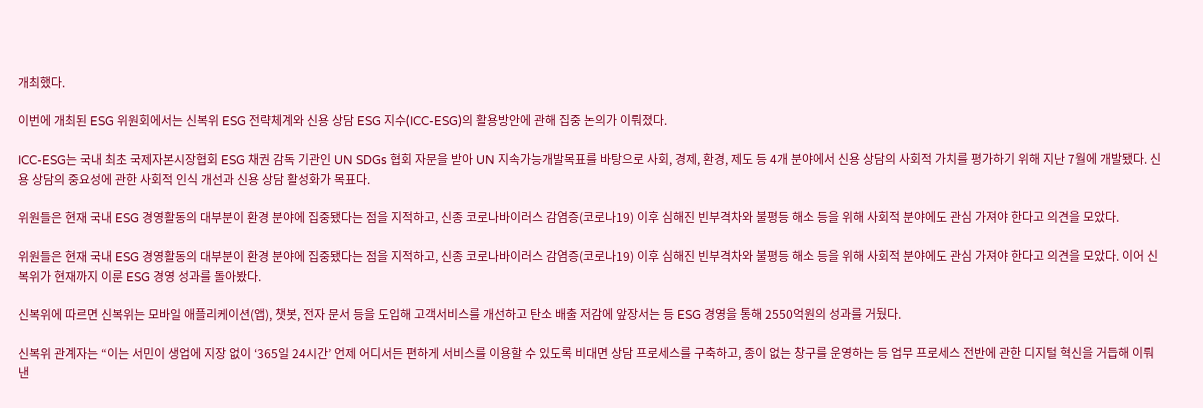개최했다.

이번에 개최된 ESG 위원회에서는 신복위 ESG 전략체계와 신용 상담 ESG 지수(ICC-ESG)의 활용방안에 관해 집중 논의가 이뤄졌다.

ICC-ESG는 국내 최초 국제자본시장협회 ESG 채권 감독 기관인 UN SDGs 협회 자문을 받아 UN 지속가능개발목표를 바탕으로 사회, 경제, 환경, 제도 등 4개 분야에서 신용 상담의 사회적 가치를 평가하기 위해 지난 7월에 개발됐다. 신용 상담의 중요성에 관한 사회적 인식 개선과 신용 상담 활성화가 목표다.

위원들은 현재 국내 ESG 경영활동의 대부분이 환경 분야에 집중됐다는 점을 지적하고, 신종 코로나바이러스 감염증(코로나19) 이후 심해진 빈부격차와 불평등 해소 등을 위해 사회적 분야에도 관심 가져야 한다고 의견을 모았다.

위원들은 현재 국내 ESG 경영활동의 대부분이 환경 분야에 집중됐다는 점을 지적하고, 신종 코로나바이러스 감염증(코로나19) 이후 심해진 빈부격차와 불평등 해소 등을 위해 사회적 분야에도 관심 가져야 한다고 의견을 모았다. 이어 신복위가 현재까지 이룬 ESG 경영 성과를 돌아봤다.

신복위에 따르면 신복위는 모바일 애플리케이션(앱), 챗봇, 전자 문서 등을 도입해 고객서비스를 개선하고 탄소 배출 저감에 앞장서는 등 ESG 경영을 통해 2550억원의 성과를 거뒀다.

신복위 관계자는 “이는 서민이 생업에 지장 없이 ‘365일 24시간’ 언제 어디서든 편하게 서비스를 이용할 수 있도록 비대면 상담 프로세스를 구축하고, 종이 없는 창구를 운영하는 등 업무 프로세스 전반에 관한 디지털 혁신을 거듭해 이뤄낸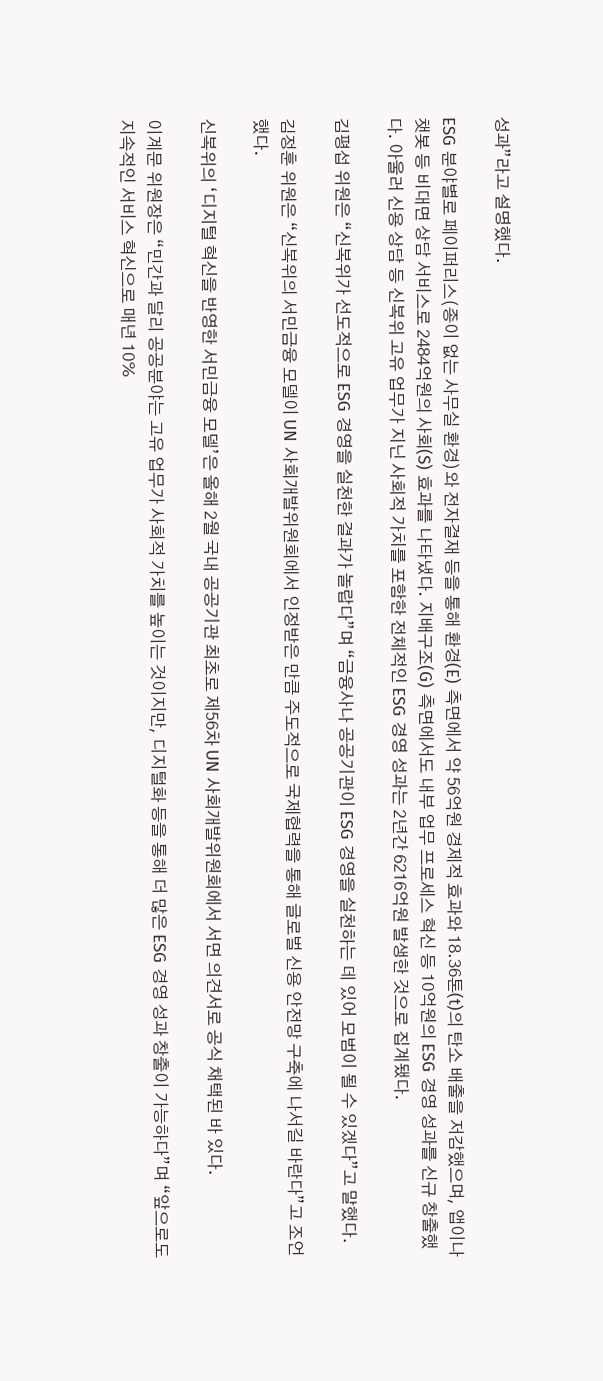성과”라고 설명했다.

ESG 분야별로 페이퍼리스(종이 없는 사무실 환경)와 전자결재 등을 통해 환경(E) 측면에서 약 56억원 경제적 효과와 18.36톤(t)의 탄소 배출을 저감했으며, 앱이나 챗봇 등 비대면 상담 서비스로 2484억원의 사회(S) 효과를 나타냈다. 지배구조(G) 측면에서도 내부 업무 프로세스 혁신 등 10억원의 ESG 경영 성과를 신규 창출했다. 아울러 신용 상담 등 신복위 고유 업무가 지닌 사회적 가치를 포함한 전체적인 ESG 경영 성과는 2년간 6216억원 발생한 것으로 집계됐다.

김평섭 위원은 “신복위가 선도적으로 ESG 경영을 실천한 결과가 놀랍다”며 “금융사나 공공기관이 ESG 경영을 실천하는 데 있어 모범이 될 수 있겠다”고 말했다.

김정훈 위원은 “신복위의 서민금융 모델이 UN 사회개발위원회에서 인정받은 만큼 주도적으로 국제협력을 통해 글로벌 신용 안전망 구축에 나서길 바란다”고 조언했다.

신복위의 ‘디지털 혁신을 반영한 서민금융 모델’은 올해 2월 국내 공공기관 최초로 제56차 UN 사회개발위원회에서 서면 의견서로 공식 채택된 바 있다.

이계문 위원장은 “민간과 달리 공공분야는 고유 업무가 사회적 가치를 높이는 것이지만, 디지털화 등을 통해 더 많은 ESG 경영 성과 창출이 가능하다”며 “앞으로도 지속적인 서비스 혁신으로 매년 10%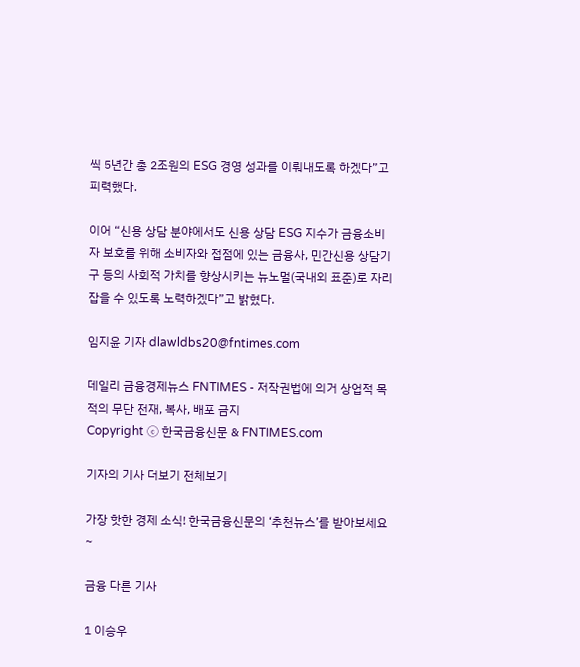씩 5년간 총 2조원의 ESG 경영 성과를 이뤄내도록 하겠다”고 피력했다.

이어 “신용 상담 분야에서도 신용 상담 ESG 지수가 금융소비자 보호를 위해 소비자와 접점에 있는 금융사, 민간신용 상담기구 등의 사회적 가치를 향상시키는 뉴노멀(국내외 표준)로 자리 잡을 수 있도록 노력하겠다”고 밝혔다.

임지윤 기자 dlawldbs20@fntimes.com

데일리 금융경제뉴스 FNTIMES - 저작권법에 의거 상업적 목적의 무단 전재, 복사, 배포 금지
Copyright ⓒ 한국금융신문 & FNTIMES.com

기자의 기사 더보기 전체보기

가장 핫한 경제 소식! 한국금융신문의 ‘추천뉴스’를 받아보세요~

금융 다른 기사

1 이승우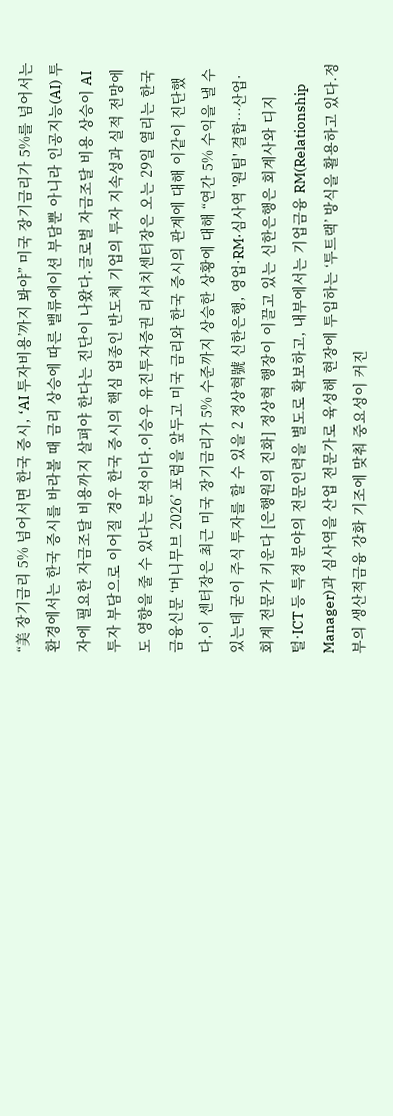“美 장기금리 5% 넘어서면 한국 증시, ‘AI 투자비용’까지 봐야” 미국 장기금리가 5%를 넘어서는 환경에서는 한국 증시를 바라볼 때 금리 상승에 따른 밸류에이션 부담뿐 아니라 인공지능(AI) 투자에 필요한 자금조달 비용까지 살펴야 한다는 진단이 나왔다.글로벌 자금조달 비용 상승이 AI 투자 부담으로 이어질 경우 한국 증시의 핵심 업종인 반도체 기업의 투자 지속성과 실적 전망에도 영향을 줄 수 있다는 분석이다.이승우 유진투자증권 리서치센터장은 오는 29일 열리는 한국금융신문 ‘머니무브 2026’ 포럼을 앞두고 미국 금리와 한국 증시의 관계에 대해 이같이 진단했다.이 센터장은 최근 미국 장기금리가 5% 수준까지 상승한 상황에 대해 “연간 5% 수익을 낼 수 있는데 굳이 주식 투자를 할 수 있을 2 정상혁號 신한은행, 영업·RM·심사역 '원팀' 결합…산업·회계 전문가 키운다 [은행원의 진화] 정상혁 행장이 이끌고 있는 신한은행은 회계사와 디지털·ICT 등 특정 분야의 전문인력을 별도로 확보하고, 내부에서는 기업금융 RM(Relationship Manager)과 심사역을 산업 전문가로 육성해 현장에 투입하는 ‘투트랙’ 방식을 활용하고 있다.정부의 생산적금융 강화 기조에 맞춰 중요성이 커진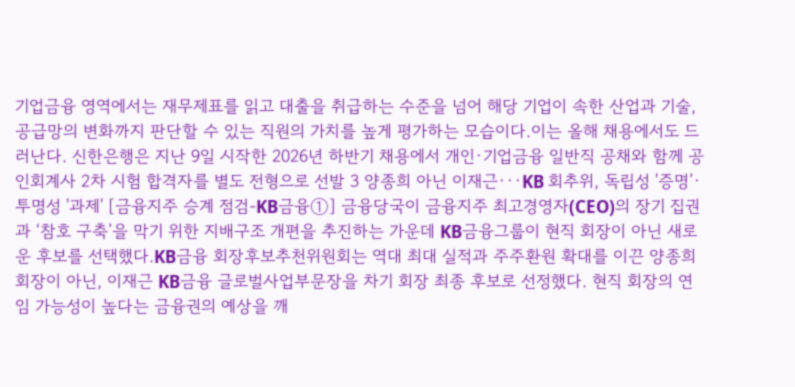기업금융 영역에서는 재무제표를 읽고 대출을 취급하는 수준을 넘어 해당 기업이 속한 산업과 기술, 공급망의 변화까지 판단할 수 있는 직원의 가치를 높게 평가하는 모습이다.이는 올해 채용에서도 드러난다. 신한은행은 지난 9일 시작한 2026년 하반기 채용에서 개인·기업금융 일반직 공채와 함께 공인회계사 2차 시험 합격자를 별도 전형으로 선발 3 양종희 아닌 이재근···KB 회추위, 독립성 '증명’·투명성 '과제' [금융지주 승계 점검-KB금융①] 금융당국이 금융지주 최고경영자(CEO)의 장기 집권과 ‘참호 구축’을 막기 위한 지배구조 개편을 추진하는 가운데 KB금융그룹이 현직 회장이 아닌 새로운 후보를 선택했다.KB금융 회장후보추천위원회는 역대 최대 실적과 주주환원 확대를 이끈 양종희 회장이 아닌, 이재근 KB금융 글로벌사업부문장을 차기 회장 최종 후보로 선정했다. 현직 회장의 연임 가능성이 높다는 금융권의 예상을 깨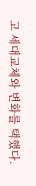고 세대교체와 변화를 택했다.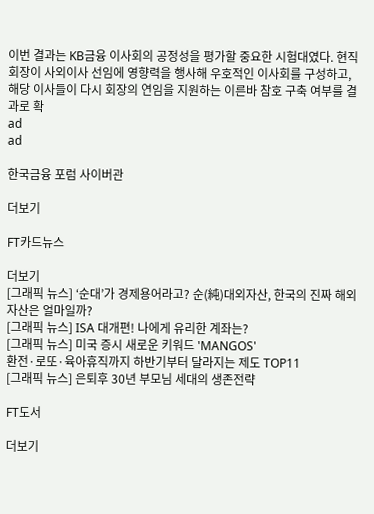이번 결과는 KB금융 이사회의 공정성을 평가할 중요한 시험대였다. 현직 회장이 사외이사 선임에 영향력을 행사해 우호적인 이사회를 구성하고, 해당 이사들이 다시 회장의 연임을 지원하는 이른바 참호 구축 여부를 결과로 확
ad
ad

한국금융 포럼 사이버관

더보기

FT카드뉴스

더보기
[그래픽 뉴스] ‘순대’가 경제용어라고? 순(純)대외자산, 한국의 진짜 해외자산은 얼마일까?
[그래픽 뉴스] ISA 대개편! 나에게 유리한 계좌는?
[그래픽 뉴스] 미국 증시 새로운 키워드 'MANGOS'
환전·로또·육아휴직까지 하반기부터 달라지는 제도 TOP11
[그래픽 뉴스] 은퇴후 30년 부모님 세대의 생존전략

FT도서

더보기